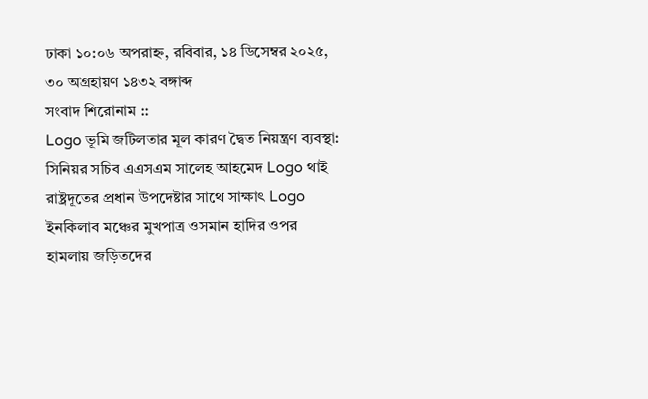ঢাকা ১০:০৬ অপরাহ্ন, রবিবার, ১৪ ডিসেম্বর ২০২৫, ৩০ অগ্রহায়ণ ১৪৩২ বঙ্গাব্দ
সংবাদ শিরোনাম ::
Logo ভূমি জটিলতার মূল কারণ দ্বৈত নিয়ন্ত্রণ ব্যবস্থা: সিনিয়র সচিব এএসএম সালেহ আহমেদ Logo থাই রাষ্ট্রদূতের প্রধান উপদেষ্টার সাথে সাক্ষাৎ Logo ইনকিলাব মঞ্চের মুখপাত্র ওসমান হাদির ওপর হামলায় জড়িতদের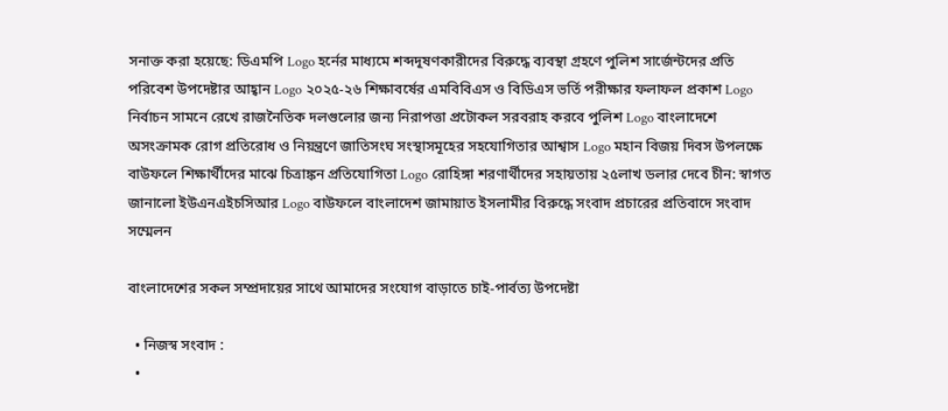সনাক্ত করা হয়েছে: ডিএমপি Logo হর্নের মাধ্যমে শব্দদূষণকারীদের বিরুদ্ধে ব্যবস্থা গ্রহণে পুলিশ সার্জেন্টদের প্রতি পরিবেশ উপদেষ্টার আহ্বান Logo ২০২৫-২৬ শিক্ষাবর্ষের এমবিবিএস ও বিডিএস ভর্তি পরীক্ষার ফলাফল প্রকাশ Logo নির্বাচন সামনে রেখে রাজনৈতিক দলগুলোর জন্য নিরাপত্তা প্রটোকল সরবরাহ করবে পুলিশ Logo বাংলাদেশে অসংক্রামক রোগ প্রতিরোধ ও নিয়ন্ত্রণে জাতিসংঘ সংস্থাসমূহের সহযোগিতার আশ্বাস Logo মহান বিজয় দিবস উপলক্ষে বাউফলে শিক্ষার্থীদের মাঝে চিত্রাঙ্কন প্রতিযোগিতা Logo রোহিঙ্গা শরণার্থীদের সহায়তায় ২৫লাখ ডলার দেবে চীন: স্বাগত জানালো ইউএনএইচসিআর Logo বাউফলে বাংলাদেশ জামায়াত ইসলামীর বিরুদ্ধে সংবাদ প্রচারের প্রতিবাদে সংবাদ সম্মেলন

বাংলাদেশের সকল সম্প্রদায়ের সাথে আমাদের সংযোগ বাড়াতে চাই-পার্বত্য উপদেষ্টা

  • নিজস্ব সংবাদ :
  •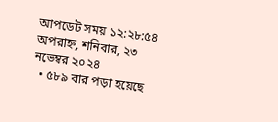আপডেট সময় ১২:২৮:৫৪ অপরাহ্ন, শনিবার, ২৩ নভেম্বর ২০২৪
  • ৫৮৯ বার পড়া হয়েছে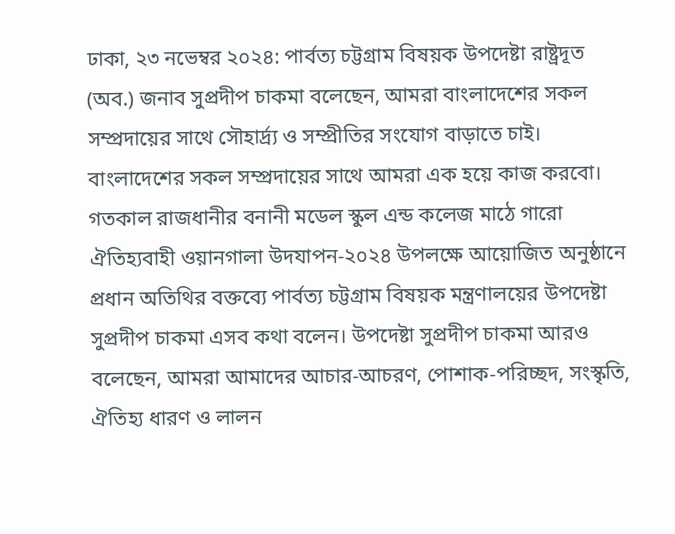ঢাকা, ২৩ নভেম্বর ২০২৪: পার্বত্য চট্টগ্রাম বিষয়ক উপদেষ্টা রাষ্ট্রদূত (অব.) জনাব সুপ্রদীপ চাকমা বলেছেন, আমরা বাংলাদেশের সকল সম্প্রদায়ের সাথে সৌহার্দ্র্য ও সম্প্রীতির সংযোগ বাড়াতে চাই। বাংলাদেশের সকল সম্প্রদায়ের সাথে আমরা এক হয়ে কাজ করবো। গতকাল রাজধানীর বনানী মডেল স্কুল এন্ড কলেজ মাঠে গারো ঐতিহ্যবাহী ওয়ানগালা উদযাপন-২০২৪ উপলক্ষে আয়োজিত অনুষ্ঠানে প্রধান অতিথির বক্তব্যে পার্বত্য চট্টগ্রাম বিষয়ক মন্ত্রণালয়ের উপদেষ্টা সুপ্রদীপ চাকমা এসব কথা বলেন। উপদেষ্টা সুপ্রদীপ চাকমা আরও বলেছেন, আমরা আমাদের আচার-আচরণ, পোশাক-পরিচ্ছদ, সংস্কৃতি, ঐতিহ্য ধারণ ও লালন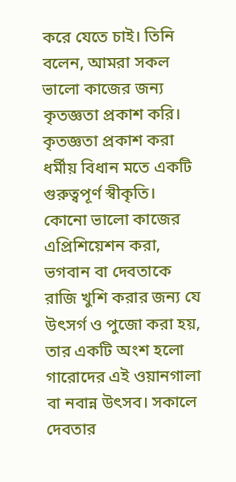করে যেতে চাই। তিনি বলেন, আমরা সকল ভালো কাজের জন্য কৃতজ্ঞতা প্রকাশ করি। কৃতজ্ঞতা প্রকাশ করা ধর্মীয় বিধান মতে একটি গুরুত্বপূর্ণ স্বীকৃতি। কোনো ভালো কাজের এপ্রিশিয়েশন করা, ভগবান বা দেবতাকে রাজি খুশি করার জন্য যে উৎসর্গ ও পুজো করা হয়, তার একটি অংশ হলো গারোদের এই ওয়ানগালা বা নবান্ন উৎসব। সকালে দেবতার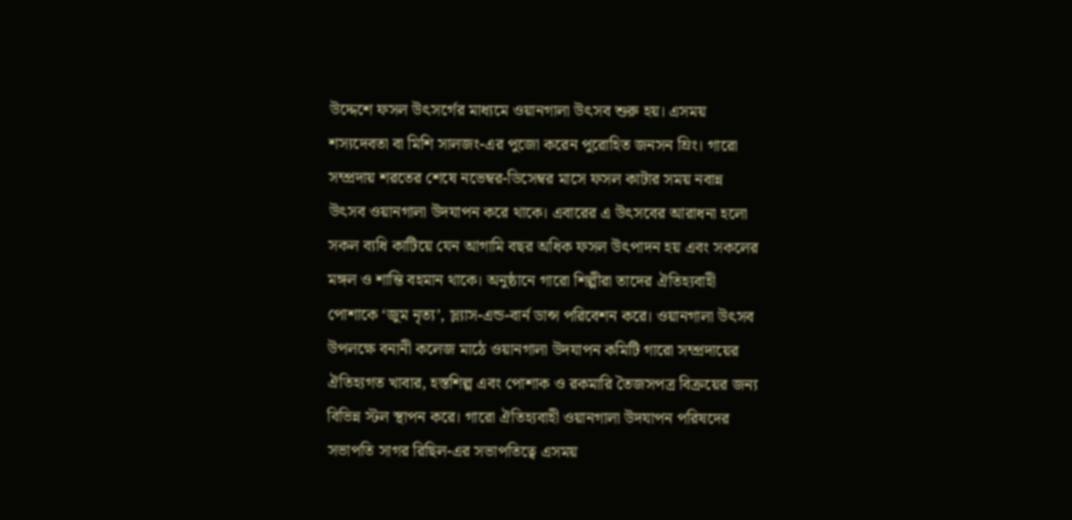উদ্দেশে ফসল উৎসর্গের মাধ্যমে ওয়ানগালা উৎসব শুরু হয়। এসময় শস্যদেবতা বা মিশি সালজং-এর পুজো করেন পুরোহিত জনসন ম্রিং। গারো সম্প্রদায় শরতের শেষে নভেম্বর-ডিসেম্বর মাসে ফসল কাটার সময় নবান্ন উৎসব ওয়ানগালা উদযাপন করে থাকে। এবারের এ উৎসবের আরাধনা হলো সকল ব্যধি কাটিয়ে যেন আগামি বছর অধিক ফসল উৎপাদন হয় এবং সকলের মঙ্গল ও শান্তি বহমান থাকে। অনুষ্ঠানে গারো শিল্পীরা তাদের ঐতিহ্যবাহী পোশাকে ‘জুম নৃত্য’, স্ল্যাস-এন্ড-বার্ন ডান্স পরিবেশন করে। ওয়ানগালা উৎসব উপলক্ষে বনানী কলেজ মাঠে ওয়ানগালা উদযাপন কমিটি গারো সম্প্রদায়ের ঐতিহ্যগত খাবার, হস্তশিল্প এবং পোশাক ও রকমারি তৈজসপত্র বিক্রয়ের জন্য বিভিন্ন স্টল স্থাপন করে। গারো ঐতিহ্যবাহী ওয়ানগালা উদযাপন পরিষদের সভাপতি সাগর রিছিল-এর সভাপতিত্বে এসময়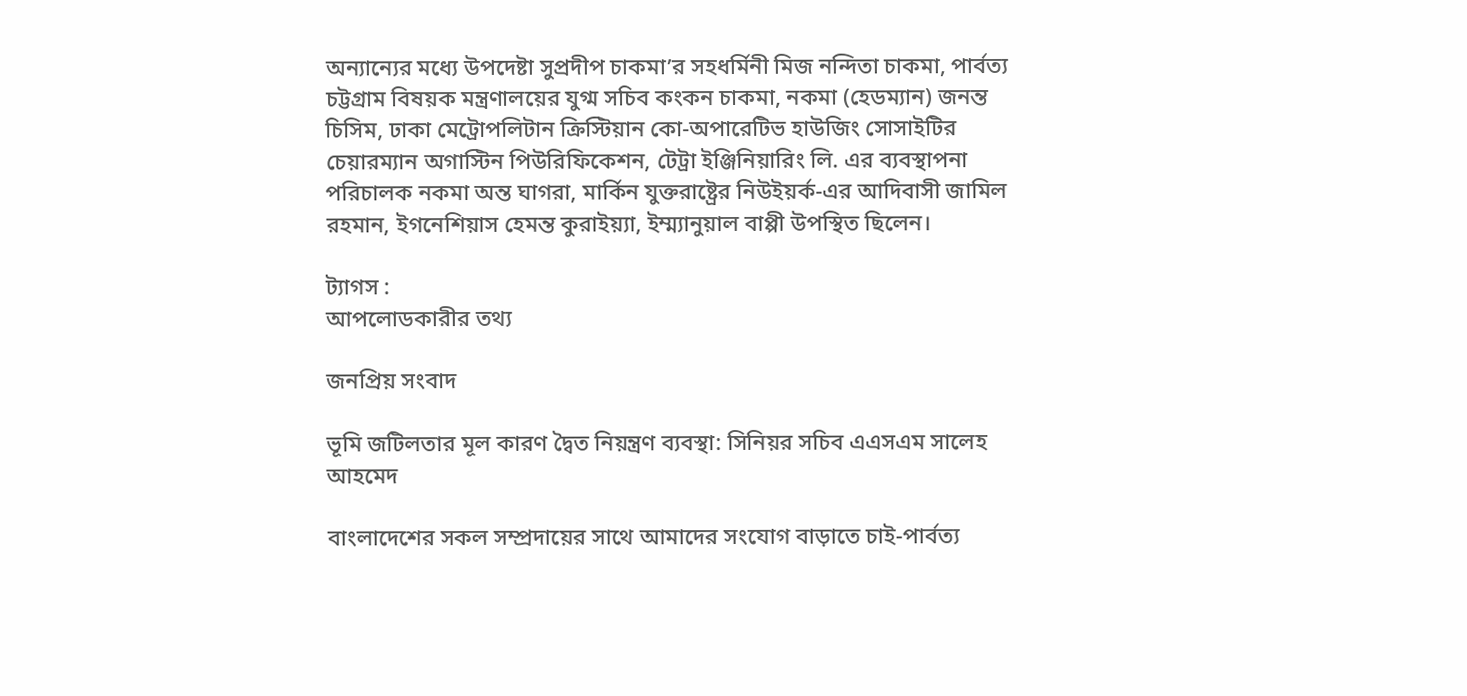অন্যান্যের মধ্যে উপদেষ্টা সুপ্রদীপ চাকমা’র সহধর্মিনী মিজ নন্দিতা চাকমা, পার্বত্য চট্টগ্রাম বিষয়ক মন্ত্রণালয়ের যুগ্ম সচিব কংকন চাকমা, নকমা (হেডম্যান) জনন্ত চিসিম, ঢাকা মেট্রোপলিটান ক্রিস্টিয়ান কো-অপারেটিভ হাউজিং সোসাইটির চেয়ারম্যান অগাস্টিন পিউরিফিকেশন, টেট্রা ইঞ্জিনিয়ারিং লি. এর ব্যবস্থাপনা পরিচালক নকমা অন্ত ঘাগরা, মার্কিন যুক্তরাষ্ট্রের নিউইয়র্ক-এর আদিবাসী জামিল রহমান, ইগনেশিয়াস হেমন্ত কুরাইয়্যা, ইম্ম্যানুয়াল বাপ্পী উপস্থিত ছিলেন।

ট্যাগস :
আপলোডকারীর তথ্য

জনপ্রিয় সংবাদ

ভূমি জটিলতার মূল কারণ দ্বৈত নিয়ন্ত্রণ ব্যবস্থা: সিনিয়র সচিব এএসএম সালেহ আহমেদ

বাংলাদেশের সকল সম্প্রদায়ের সাথে আমাদের সংযোগ বাড়াতে চাই-পার্বত্য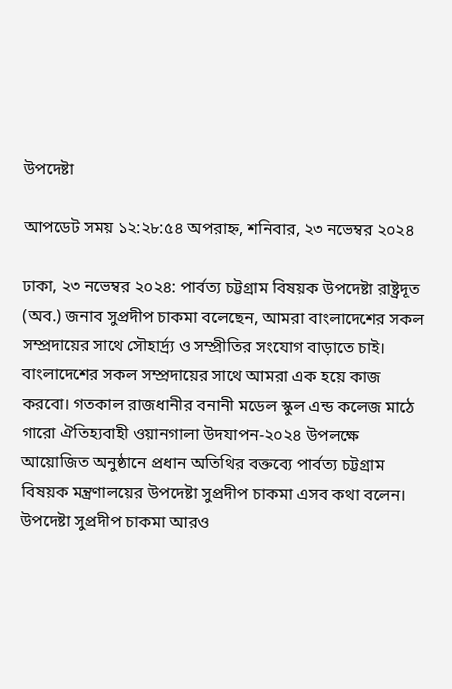উপদেষ্টা

আপডেট সময় ১২:২৮:৫৪ অপরাহ্ন, শনিবার, ২৩ নভেম্বর ২০২৪

ঢাকা, ২৩ নভেম্বর ২০২৪: পার্বত্য চট্টগ্রাম বিষয়ক উপদেষ্টা রাষ্ট্রদূত (অব.) জনাব সুপ্রদীপ চাকমা বলেছেন, আমরা বাংলাদেশের সকল সম্প্রদায়ের সাথে সৌহার্দ্র্য ও সম্প্রীতির সংযোগ বাড়াতে চাই। বাংলাদেশের সকল সম্প্রদায়ের সাথে আমরা এক হয়ে কাজ করবো। গতকাল রাজধানীর বনানী মডেল স্কুল এন্ড কলেজ মাঠে গারো ঐতিহ্যবাহী ওয়ানগালা উদযাপন-২০২৪ উপলক্ষে আয়োজিত অনুষ্ঠানে প্রধান অতিথির বক্তব্যে পার্বত্য চট্টগ্রাম বিষয়ক মন্ত্রণালয়ের উপদেষ্টা সুপ্রদীপ চাকমা এসব কথা বলেন। উপদেষ্টা সুপ্রদীপ চাকমা আরও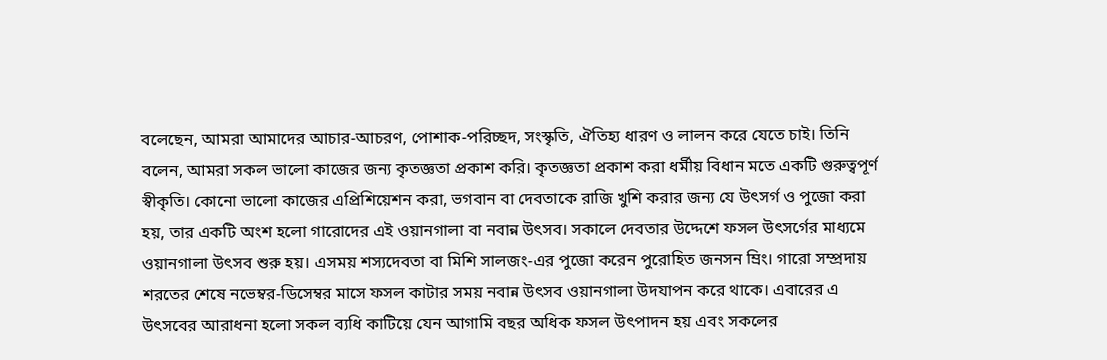বলেছেন, আমরা আমাদের আচার-আচরণ, পোশাক-পরিচ্ছদ, সংস্কৃতি, ঐতিহ্য ধারণ ও লালন করে যেতে চাই। তিনি বলেন, আমরা সকল ভালো কাজের জন্য কৃতজ্ঞতা প্রকাশ করি। কৃতজ্ঞতা প্রকাশ করা ধর্মীয় বিধান মতে একটি গুরুত্বপূর্ণ স্বীকৃতি। কোনো ভালো কাজের এপ্রিশিয়েশন করা, ভগবান বা দেবতাকে রাজি খুশি করার জন্য যে উৎসর্গ ও পুজো করা হয়, তার একটি অংশ হলো গারোদের এই ওয়ানগালা বা নবান্ন উৎসব। সকালে দেবতার উদ্দেশে ফসল উৎসর্গের মাধ্যমে ওয়ানগালা উৎসব শুরু হয়। এসময় শস্যদেবতা বা মিশি সালজং-এর পুজো করেন পুরোহিত জনসন ম্রিং। গারো সম্প্রদায় শরতের শেষে নভেম্বর-ডিসেম্বর মাসে ফসল কাটার সময় নবান্ন উৎসব ওয়ানগালা উদযাপন করে থাকে। এবারের এ উৎসবের আরাধনা হলো সকল ব্যধি কাটিয়ে যেন আগামি বছর অধিক ফসল উৎপাদন হয় এবং সকলের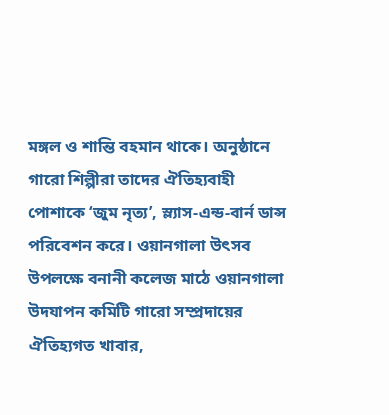মঙ্গল ও শান্তি বহমান থাকে। অনুষ্ঠানে গারো শিল্পীরা তাদের ঐতিহ্যবাহী পোশাকে ‘জুম নৃত্য’, স্ল্যাস-এন্ড-বার্ন ডান্স পরিবেশন করে। ওয়ানগালা উৎসব উপলক্ষে বনানী কলেজ মাঠে ওয়ানগালা উদযাপন কমিটি গারো সম্প্রদায়ের ঐতিহ্যগত খাবার,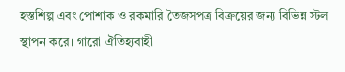হস্তশিল্প এবং পোশাক ও রকমারি তৈজসপত্র বিক্রয়ের জন্য বিভিন্ন স্টল স্থাপন করে। গারো ঐতিহ্যবাহী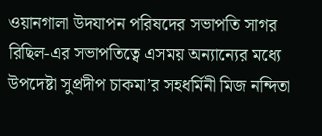ওয়ানগালা উদযাপন পরিষদের সভাপতি সাগর রিছিল-এর সভাপতিত্বে এসময় অন্যান্যের মধ্যে উপদেষ্টা সুপ্রদীপ চাকমা’র সহধর্মিনী মিজ নন্দিতা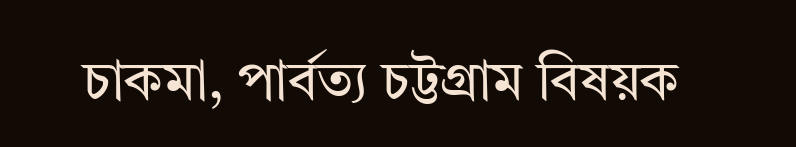চাকমা, পার্বত্য চট্টগ্রাম বিষয়ক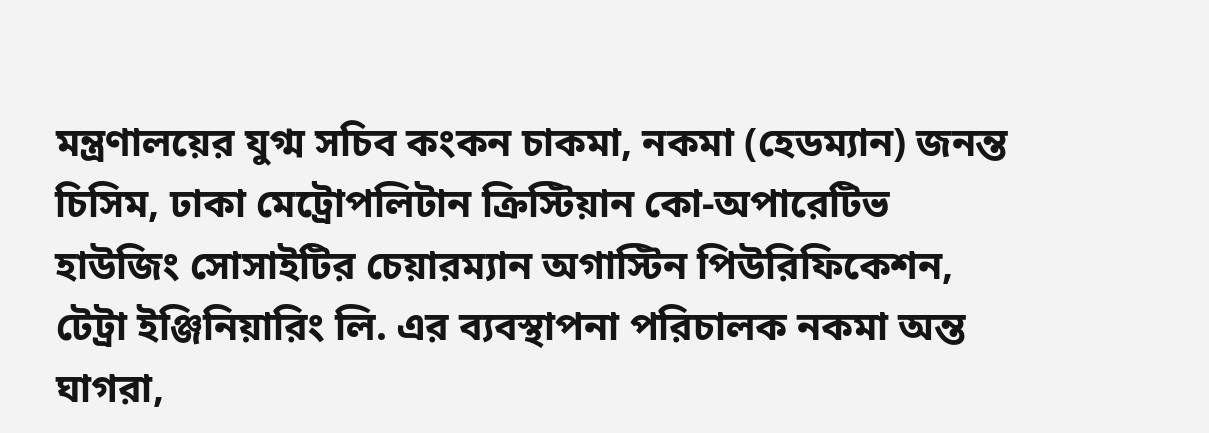মন্ত্রণালয়ের যুগ্ম সচিব কংকন চাকমা, নকমা (হেডম্যান) জনন্ত চিসিম, ঢাকা মেট্রোপলিটান ক্রিস্টিয়ান কো-অপারেটিভ হাউজিং সোসাইটির চেয়ারম্যান অগাস্টিন পিউরিফিকেশন, টেট্রা ইঞ্জিনিয়ারিং লি. এর ব্যবস্থাপনা পরিচালক নকমা অন্ত ঘাগরা,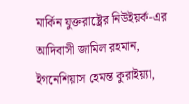মার্কিন যুক্তরাষ্ট্রের নিউইয়র্ক-এর আদিবাসী জামিল রহমান, ইগনেশিয়াস হেমন্ত কুরাইয়্যা,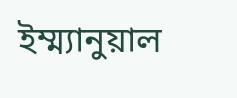ইম্ম্যানুয়াল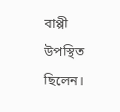বাপ্পী উপস্থিত ছিলেন।